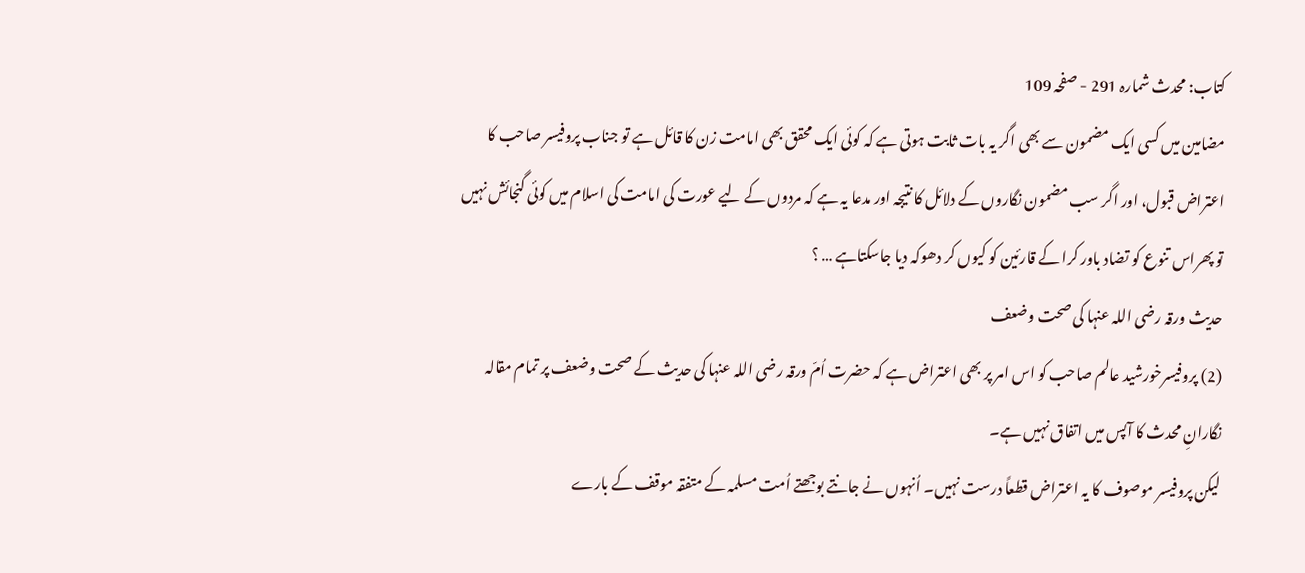کتاب: محدث شمارہ 291 - صفحہ 109
مضامین میں کسی ایک مضمون سے بھی اگر یہ بات ثابت ہوتی ہے کہ کوئی ایک محقق بھی امامت زن کا قائل ہے تو جناب پروفیسر صاحب کا اعتراض قبول، اور اگر سب مضمون نگاروں کے دلائل کا نتیجہ اور مدعا یہ ہے کہ مردوں کے لیے عورت کی امامت کی اسلام میں کوئی گنجائش نہیں تو پھراس تنوع کو تضاد باور کرا کے قارئین کو کیوں کر دھوکہ دیا جاسکتاہے … ؟
حدیث ورقہ رضی اللہ عنہا کی صحت وضعف
(2) پروفیسرخورشید عالم صاحب کو اس امر پر بھی اعتراض ہے کہ حضرت اُمّ ورقہ رضی اللہ عنہا کی حدیث کے صحت وضعف پر تمام مقالہ نگارانِ محدث کا آپس میں اتفاق نہیں ہے۔
لیکن پروفیسر موصوف کا یہ اعتراض قطعاً درست نہیں۔ اُنہوں نے جانتے بوجھتے اُمت مسلمہ کے متفقہ موقف کے بارے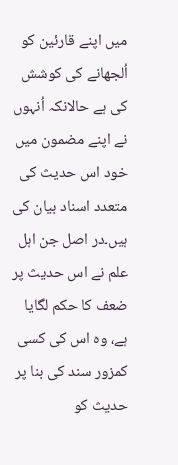میں اپنے قارئین کو اُلجھانے کی کوشش کی ہے حالانکہ اُنہوں نے اپنے مضمون میں خود اس حدیث کی متعدد اسناد بیان کی ہیں۔در اصل جن اہل علم نے اس حدیث پر ضعف کا حکم لگایا ہے، وہ اس کی کسی کمزور سند کی بنا پر حدیث کو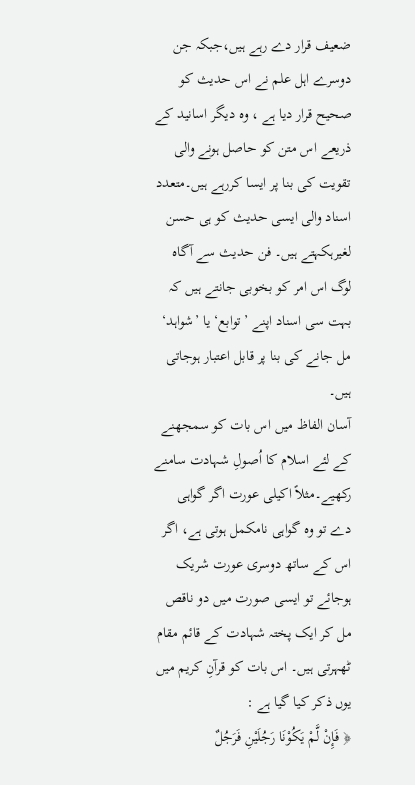ضعیف قرار دے رہے ہیں،جبکہ جن دوسرے اہل علم نے اس حدیث کو صحیح قرار دیا ہے ، وہ دیگر اسانید کے ذریعے اس متن کو حاصل ہونے والی تقویت کی بنا پر ایسا کررہے ہیں۔متعدد اسناد والی ایسی حدیث کو ہی حسن لغیرہکہتے ہیں۔ فن حدیث سے آگاہ لوگ اس امر کو بخوبی جانتے ہیں کہ بہت سی اسناد اپنے ’توابع‘ یا ’شواہد‘ مل جانے کی بنا پر قابل اعتبار ہوجاتی ہیں۔
آسان الفاظ میں اس بات کو سمجھنے کے لئے اسلام کا اُصولِ شہادت سامنے رکھیے۔مثلاً اکیلی عورت اگر گواہی دے تو وہ گواہی نامکمل ہوتی ہے، اگر اس کے ساتھ دوسری عورت شریک ہوجائے تو ایسی صورت میں دو ناقص مل کر ایک پختہ شہادت کے قائم مقام ٹھہرتی ہیں۔ اس بات کو قرآنِ کریم میں یوں ذکر کیا گیا ہے :
﴿ فَإِنْ لَّمْ يَكُوْنَا رَجُلَيْنِ فَرَجُلٌ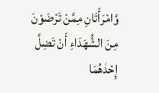وَّامْرَأَتَانِ مِمَّنْ تَرْضَوْنَ مِنَ الشُّهَدَاءِ أَنْ تَضِلَّ إِحْدٰهُمَا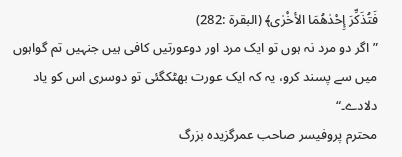فَتُذَكِّرَ إِحْدٰهُمَا الأخْرٰى﴾ (البقرة :282)
”اگر دو مرد نہ ہوں تو ایک مرد اور دوعورتیں کافی ہیں جنہیں تم گواہوں میں سے پسند کرو، یہ کہ ایک عورت بھٹکگئی تو دوسری اس کو یاد دلادے۔“
محترم پروفیسر صاحب عمرگزیدہ بزرگ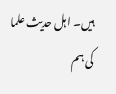ہیں۔ اہل حدیث علما کی ہم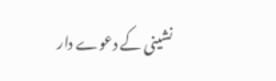نشینی کے دعوے دار